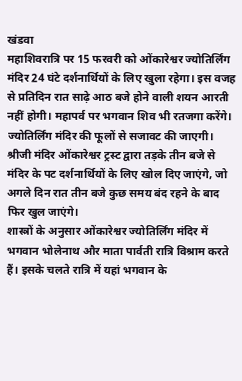खंडवा
महाशिवरात्रि पर 15 फरवरी को ओंकारेश्वर ज्योतिर्लिंग मंदिर 24 घंटे दर्शनार्थियों के लिए खुला रहेगा। इस वजह से प्रतिदिन रात साढ़े आठ बजे होने वाली शयन आरती नहीं होगी। महापर्व पर भगवान शिव भी रतजगा करेंगे। ज्योतिर्लिंग मंदिर की फूलों से सजावट की जाएगी।
श्रीजी मंदिर ओंकारेश्वर ट्रस्ट द्वारा तड़के तीन बजे से मंदिर के पट दर्शनार्थियों के लिए खोल दिए जाएंगे, जो अगले दिन रात तीन बजे कुछ समय बंद रहने के बाद फिर खुल जाएंगे।
शास्त्रों के अनुसार ओंकारेश्वर ज्योतिर्लिंग मंदिर में भगवान भोलेनाथ और माता पार्वती रात्रि विश्राम करते हैं। इसके चलते रात्रि में यहां भगवान के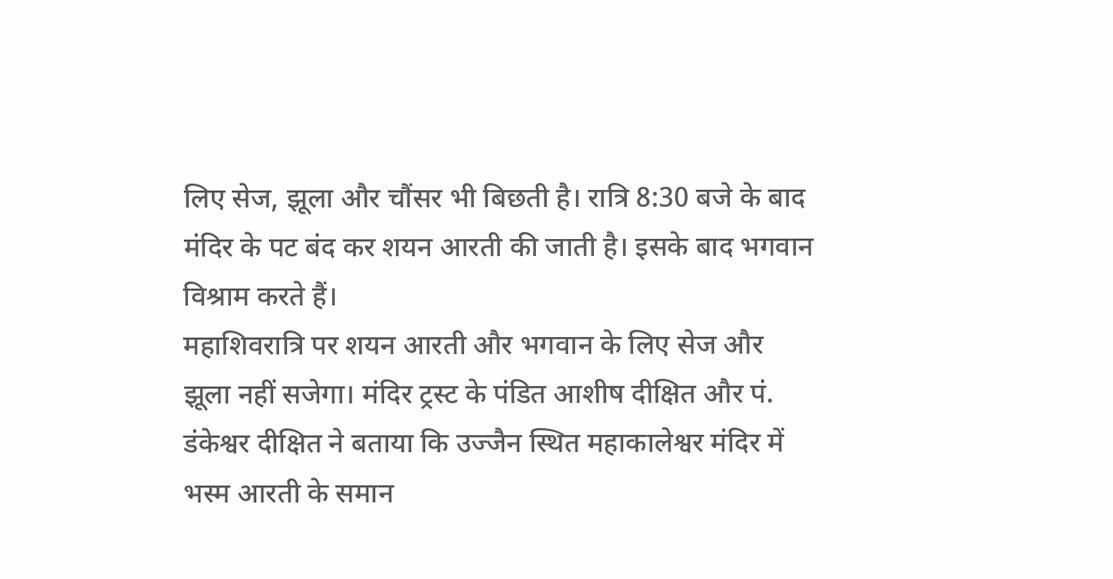लिए सेज, झूला और चौंसर भी बिछती है। रात्रि 8:30 बजे के बाद मंदिर के पट बंद कर शयन आरती की जाती है। इसके बाद भगवान विश्राम करते हैं।
महाशिवरात्रि पर शयन आरती और भगवान के लिए सेज और झूला नहीं सजेगा। मंदिर ट्रस्ट के पंडित आशीष दीक्षित और पं. डंकेश्वर दीक्षित ने बताया कि उज्जैन स्थित महाकालेश्वर मंदिर में भस्म आरती के समान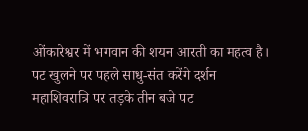ओंकारेश्वर में भगवान की शयन आरती का महत्व है।
पट खुलने पर पहले साधु-संत करेंगे दर्शन
महाशिवरात्रि पर तड़के तीन बजे पट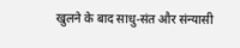खुलने के बाद साधु-संत और संन्यासी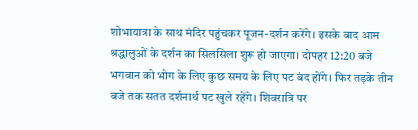शोभायात्रा के साथ मंदिर पहुंचकर पूजन-दर्शन करेंगे। इसके बाद आम श्रद्धालुओं के दर्शन का सिलसिला शुरू हो जाएगा। दोपहर 12:20 बजे भगवान को भोग के लिए कुछ समय के लिए पट बंद होंगे। फिर तड़के तीन बजे तक सतत दर्शनार्थ पट खुले रहेंगे। शिवरात्रि पर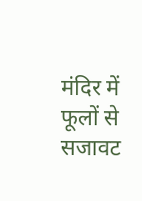मंदिर में फूलों से सजावट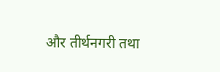और तीर्थनगरी तथा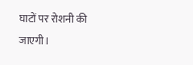घाटों पर रोशनी की जाएगी।